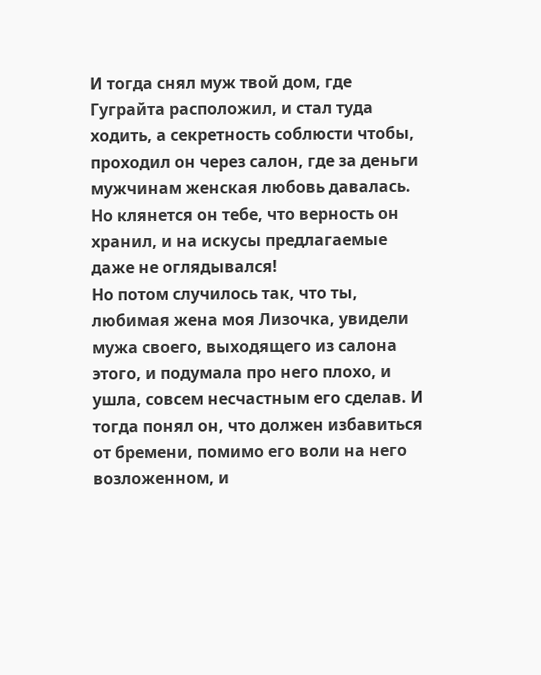И тогда снял муж твой дом, где Гуграйта расположил, и стал туда ходить, а секретность соблюсти чтобы, проходил он через салон, где за деньги мужчинам женская любовь давалась. Но клянется он тебе, что верность он хранил, и на искусы предлагаемые даже не оглядывался!
Но потом случилось так, что ты, любимая жена моя Лизочка, увидели мужа своего, выходящего из салона этого, и подумала про него плохо, и ушла, совсем несчастным его сделав. И тогда понял он, что должен избавиться от бремени, помимо его воли на него возложенном, и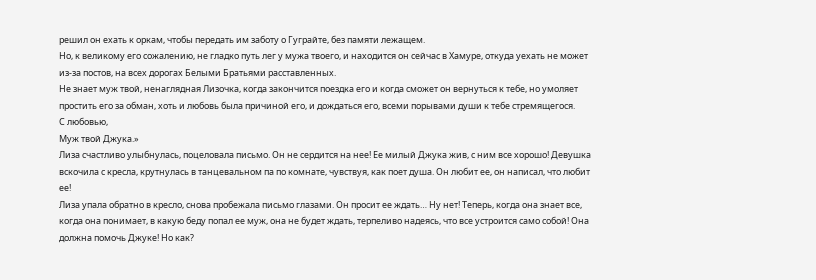решил он ехать к оркам, чтобы передать им заботу о Гуграйте, без памяти лежащем.
Но, к великому его сожалению, не гладко путь лег у мужа твоего, и находится он сейчас в Хамуре, откуда уехать не может из-за постов, на всех дорогах Белыми Братьями расставленных.
Не знает муж твой, ненаглядная Лизочка, когда закончится поездка его и когда сможет он вернуться к тебе, но умоляет простить его за обман, хоть и любовь была причиной его, и дождаться его, всеми порывами души к тебе стремящегося.
С любовью,
Муж твой Джука.»
Лиза счастливо улыбнулась, поцеловала письмо. Он не сердится на нее! Ее милый Джука жив, с ним все хорошо! Девушка вскочила с кресла, крутнулась в танцевальном па по комнате, чувствуя, как поет душа. Он любит ее, он написал, что любит ее!
Лиза упала обратно в кресло, снова пробежала письмо глазами. Он просит ее ждать… Ну нет! Теперь, когда она знает все, когда она понимает, в какую беду попал ее муж, она не будет ждать, терпеливо надеясь, что все устроится само собой! Она должна помочь Джуке! Но как?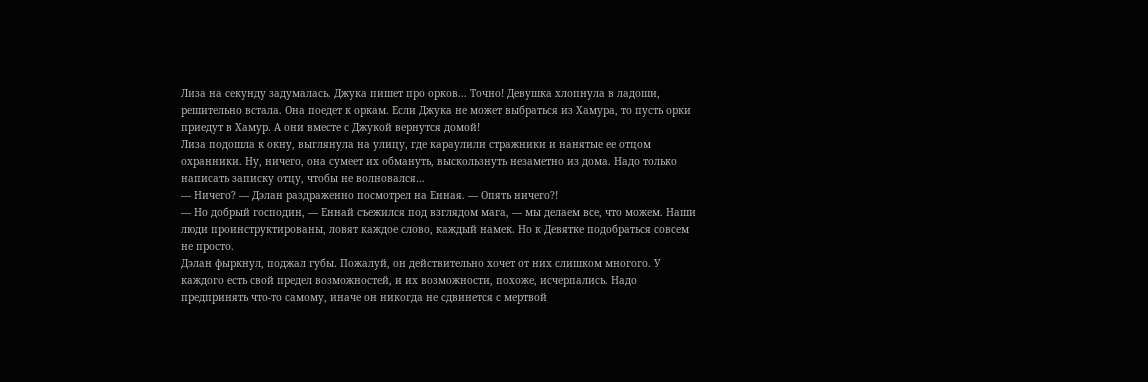Лиза на секунду задумалась. Джука пишет про орков… Точно! Девушка хлопнула в ладоши, решительно встала. Она поедет к оркам. Если Джука не может выбраться из Хамура, то пусть орки приедут в Хамур. А они вместе с Джукой вернутся домой!
Лиза подошла к окну, выглянула на улицу, где караулили стражники и нанятые ее отцом охранники. Ну, ничего, она сумеет их обмануть, выскользнуть незаметно из дома. Надо только написать записку отцу, чтобы не волновался…
— Ничего? — Дэлан раздраженно посмотрел на Енная. — Опять ничего?!
— Но добрый господин, — Еннай съежился под взглядом мага, — мы делаем все, что можем. Наши люди проинструктированы, ловят каждое слово, каждый намек. Но к Девятке подобраться совсем не просто.
Дэлан фыркнул, поджал губы. Пожалуй, он действительно хочет от них слишком многого. У каждого есть свой предел возможностей, и их возможности, похоже, исчерпались. Надо предпринять что-то самому, иначе он никогда не сдвинется с мертвой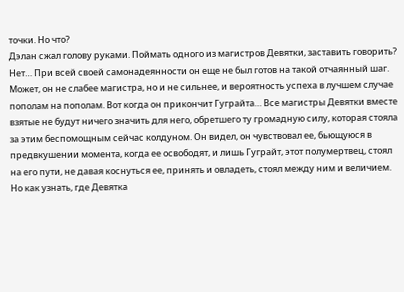точки. Но что?
Дэлан сжал голову руками. Поймать одного из магистров Девятки, заставить говорить? Нет… При всей своей самонадеянности он еще не был готов на такой отчаянный шаг. Может, он не слабее магистра, но и не сильнее, и вероятность успеха в лучшем случае пополам на пополам. Вот когда он прикончит Гуграйта… Все магистры Девятки вместе взятые не будут ничего значить для него, обретшего ту громадную силу, которая стояла за этим беспомощным сейчас колдуном. Он видел, он чувствовал ее, бьющуюся в предвкушении момента, когда ее освободят, и лишь Гуграйт, этот полумертвец, стоял на его пути, не давая коснуться ее, принять и овладеть, стоял между ним и величием. Но как узнать, где Девятка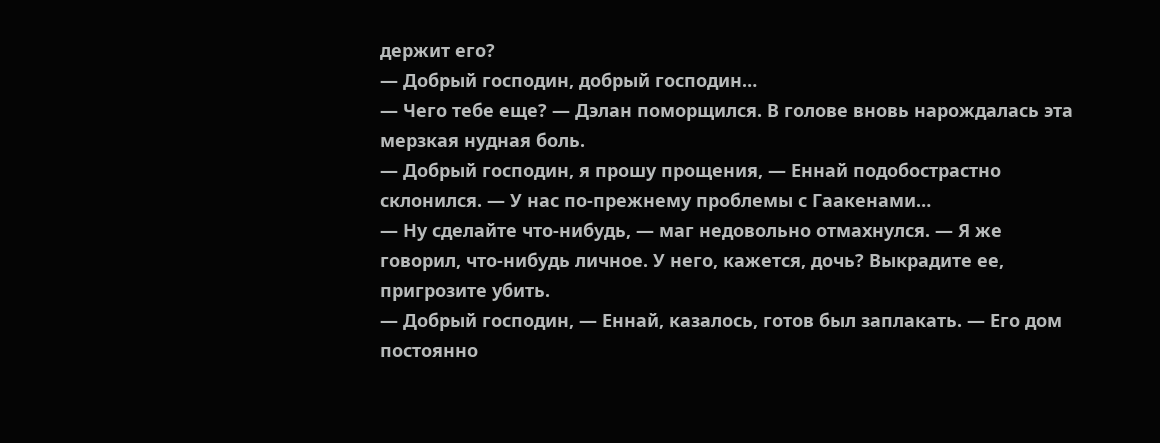держит его?
— Добрый господин, добрый господин…
— Чего тебе еще? — Дэлан поморщился. В голове вновь нарождалась эта мерзкая нудная боль.
— Добрый господин, я прошу прощения, — Еннай подобострастно склонился. — У нас по-прежнему проблемы с Гаакенами…
— Ну сделайте что-нибудь, — маг недовольно отмахнулся. — Я же говорил, что-нибудь личное. У него, кажется, дочь? Выкрадите ее, пригрозите убить.
— Добрый господин, — Еннай, казалось, готов был заплакать. — Его дом постоянно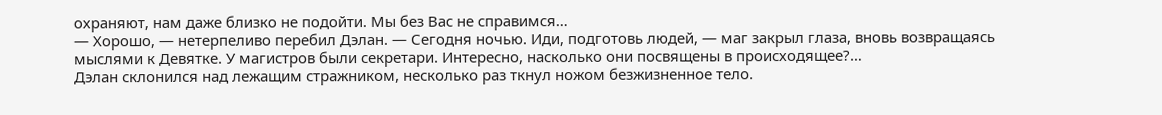охраняют, нам даже близко не подойти. Мы без Вас не справимся…
— Хорошо, — нетерпеливо перебил Дэлан. — Сегодня ночью. Иди, подготовь людей, — маг закрыл глаза, вновь возвращаясь мыслями к Девятке. У магистров были секретари. Интересно, насколько они посвящены в происходящее?…
Дэлан склонился над лежащим стражником, несколько раз ткнул ножом безжизненное тело.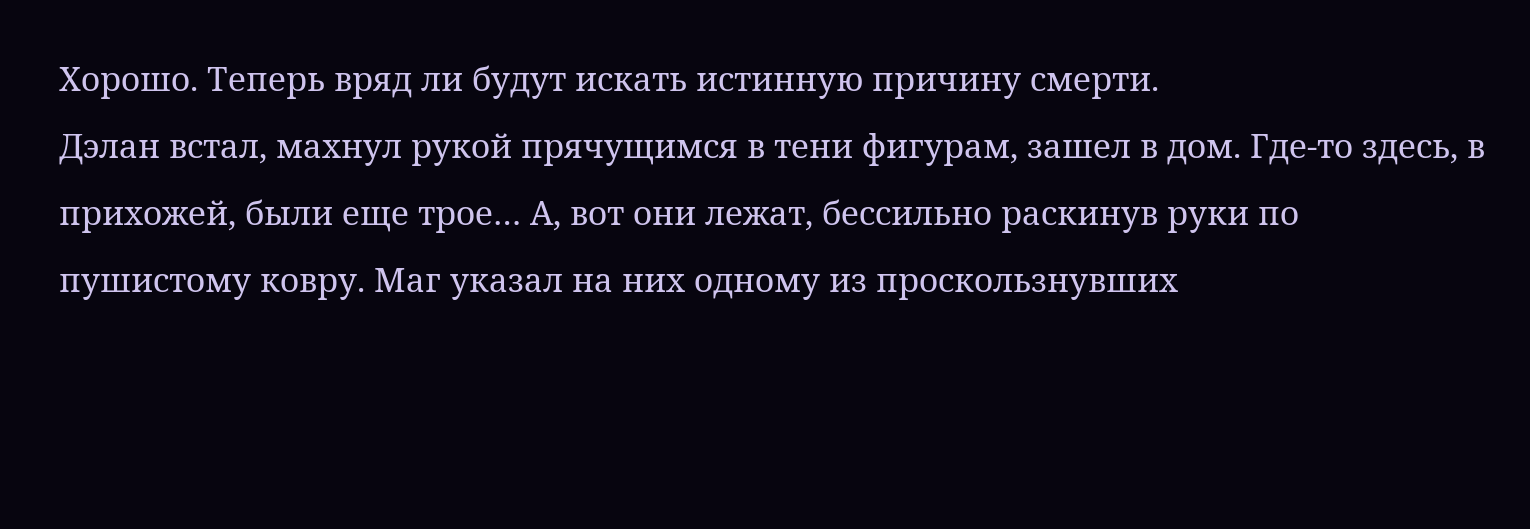Хорошо. Теперь вряд ли будут искать истинную причину смерти.
Дэлан встал, махнул рукой прячущимся в тени фигурам, зашел в дом. Где-то здесь, в прихожей, были еще трое… А, вот они лежат, бессильно раскинув руки по пушистому ковру. Маг указал на них одному из проскользнувших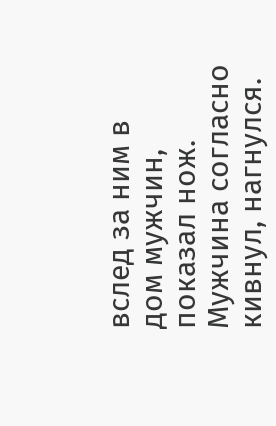вслед за ним в дом мужчин, показал нож. Мужчина согласно кивнул, нагнулся.